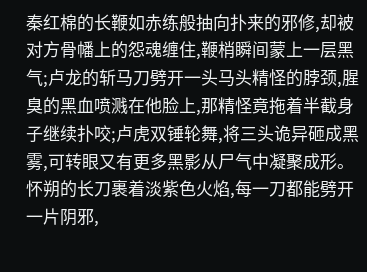秦红棉的长鞭如赤练般抽向扑来的邪修,却被对方骨幡上的怨魂缠住,鞭梢瞬间蒙上一层黑气;卢龙的斩马刀劈开一头马头精怪的脖颈,腥臭的黑血喷溅在他脸上,那精怪竟拖着半截身子继续扑咬;卢虎双锤轮舞,将三头诡异砸成黑雾,可转眼又有更多黑影从尸气中凝聚成形。
怀朔的长刀裹着淡紫色火焰,每一刀都能劈开一片阴邪,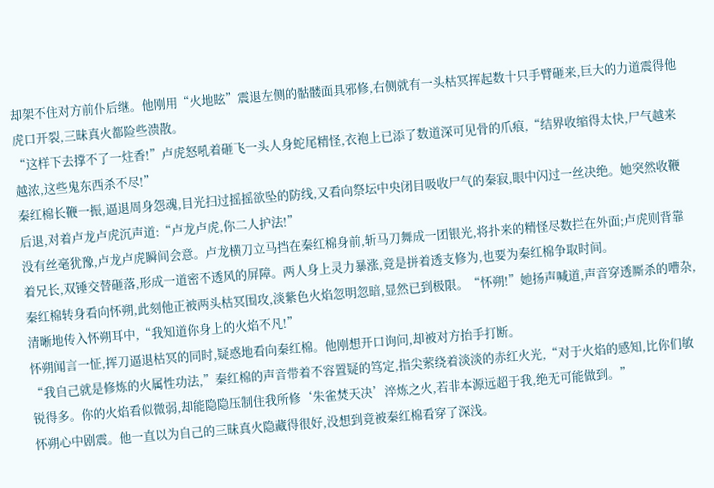却架不住对方前仆后继。他刚用“火地眩”震退左侧的骷髅面具邪修,右侧就有一头枯冥挥起数十只手臂砸来,巨大的力道震得他虎口开裂,三昧真火都险些溃散。
“这样下去撑不了一炷香!”卢虎怒吼着砸飞一头人身蛇尾精怪,衣袍上已添了数道深可见骨的爪痕,“结界收缩得太快,尸气越来越浓,这些鬼东西杀不尽!”
秦红棉长鞭一振,逼退周身怨魂,目光扫过摇摇欲坠的防线,又看向祭坛中央闭目吸收尸气的秦寂,眼中闪过一丝决绝。她突然收鞭后退,对着卢龙卢虎沉声道:“卢龙卢虎,你二人护法!”
没有丝毫犹豫,卢龙卢虎瞬间会意。卢龙横刀立马挡在秦红棉身前,斩马刀舞成一团银光,将扑来的精怪尽数拦在外面;卢虎则背靠着兄长,双锤交替砸落,形成一道密不透风的屏障。两人身上灵力暴涨,竟是拼着透支修为,也要为秦红棉争取时间。
秦红棉转身看向怀朔,此刻他正被两头枯冥围攻,淡紫色火焰忽明忽暗,显然已到极限。“怀朔!”她扬声喊道,声音穿透厮杀的嘈杂,清晰地传入怀朔耳中,“我知道你身上的火焰不凡!”
怀朔闻言一怔,挥刀逼退枯冥的同时,疑惑地看向秦红棉。他刚想开口询问,却被对方抬手打断。
“我自己就是修炼的火属性功法,”秦红棉的声音带着不容置疑的笃定,指尖萦绕着淡淡的赤红火光,“对于火焰的感知,比你们敏锐得多。你的火焰看似微弱,却能隐隐压制住我所修‘朱雀焚天决’淬炼之火,若非本源远超于我,绝无可能做到。”
怀朔心中剧震。他一直以为自己的三昧真火隐藏得很好,没想到竟被秦红棉看穿了深浅。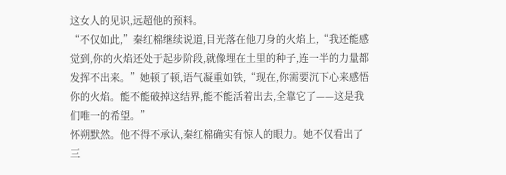这女人的见识,远超他的预料。
“不仅如此,”秦红棉继续说道,目光落在他刀身的火焰上,“我还能感觉到,你的火焰还处于起步阶段,就像埋在土里的种子,连一半的力量都发挥不出来。”她顿了顿,语气凝重如铁,“现在,你需要沉下心来感悟你的火焰。能不能破掉这结界,能不能活着出去,全靠它了——这是我们唯一的希望。”
怀朔默然。他不得不承认,秦红棉确实有惊人的眼力。她不仅看出了三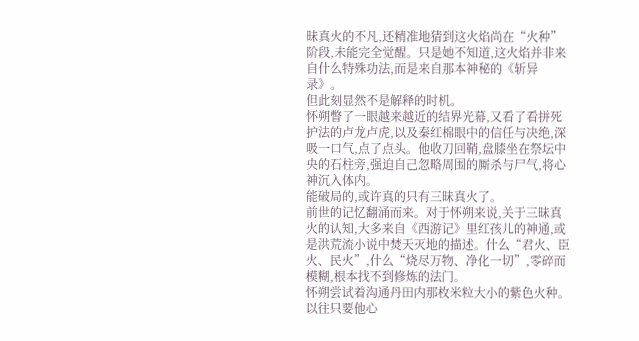昧真火的不凡,还精准地猜到这火焰尚在“火种”阶段,未能完全觉醒。只是她不知道,这火焰并非来自什么特殊功法,而是来自那本神秘的《斩异录》。
但此刻显然不是解释的时机。
怀朔瞥了一眼越来越近的结界光幕,又看了看拼死护法的卢龙卢虎,以及秦红棉眼中的信任与决绝,深吸一口气,点了点头。他收刀回鞘,盘膝坐在祭坛中央的石柱旁,强迫自己忽略周围的厮杀与尸气,将心神沉入体内。
能破局的,或许真的只有三昧真火了。
前世的记忆翻涌而来。对于怀朔来说,关于三昧真火的认知,大多来自《西游记》里红孩儿的神通,或是洪荒流小说中焚天灭地的描述。什么“君火、臣火、民火”,什么“烧尽万物、净化一切”,零碎而模糊,根本找不到修炼的法门。
怀朔尝试着沟通丹田内那枚米粒大小的紫色火种。以往只要他心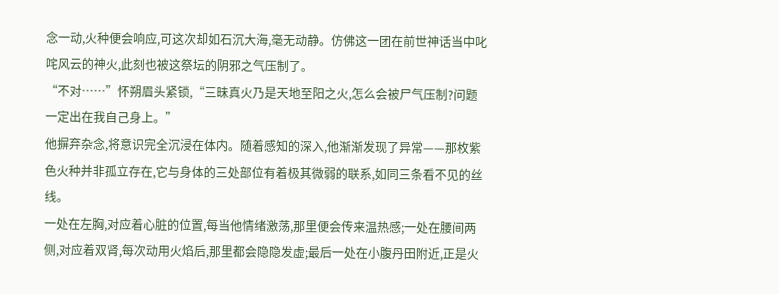念一动,火种便会响应,可这次却如石沉大海,毫无动静。仿佛这一团在前世神话当中叱咤风云的神火,此刻也被这祭坛的阴邪之气压制了。
“不对……”怀朔眉头紧锁,“三昧真火乃是天地至阳之火,怎么会被尸气压制?问题一定出在我自己身上。”
他摒弃杂念,将意识完全沉浸在体内。随着感知的深入,他渐渐发现了异常——那枚紫色火种并非孤立存在,它与身体的三处部位有着极其微弱的联系,如同三条看不见的丝线。
一处在左胸,对应着心脏的位置,每当他情绪激荡,那里便会传来温热感;一处在腰间两侧,对应着双肾,每次动用火焰后,那里都会隐隐发虚;最后一处在小腹丹田附近,正是火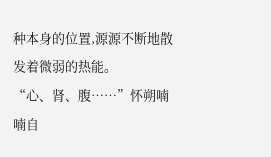种本身的位置,源源不断地散发着微弱的热能。
“心、肾、腹……”怀朔喃喃自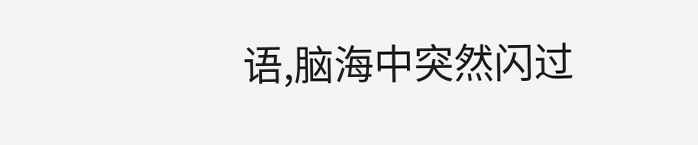语,脑海中突然闪过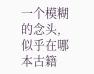一个模糊的念头,似乎在哪本古籍